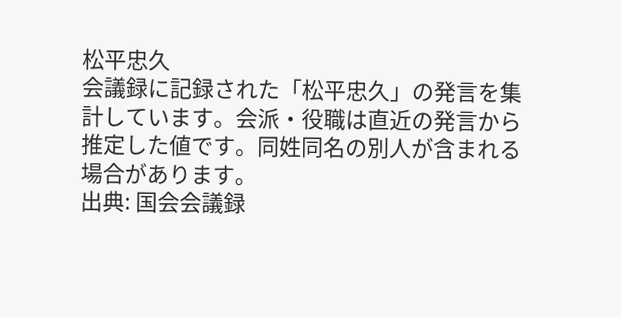松平忠久
会議録に記録された「松平忠久」の発言を集計しています。会派・役職は直近の発言から推定した値です。同姓同名の別人が含まれる場合があります。
出典: 国会会議録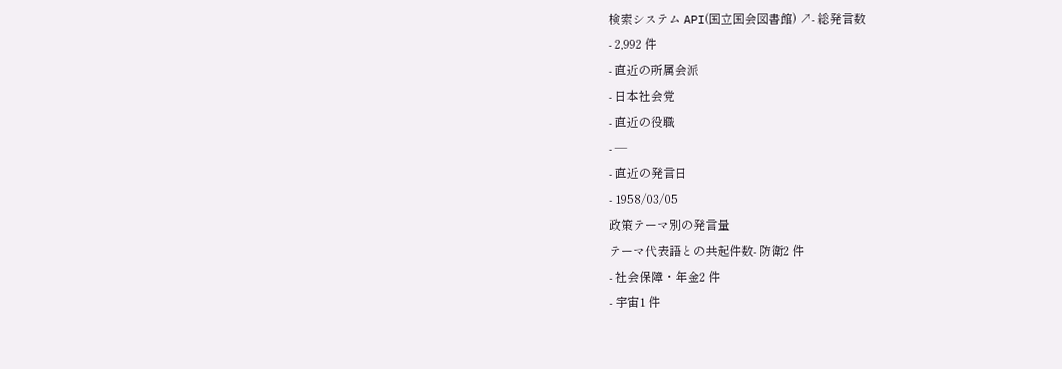検索システム API(国立国会図書館) ↗- 総発言数
- 2,992 件
- 直近の所属会派
- 日本社会党
- 直近の役職
- —
- 直近の発言日
- 1958/03/05
政策テーマ別の発言量
テーマ代表語との共起件数- 防衛2 件
- 社会保障・年金2 件
- 宇宙1 件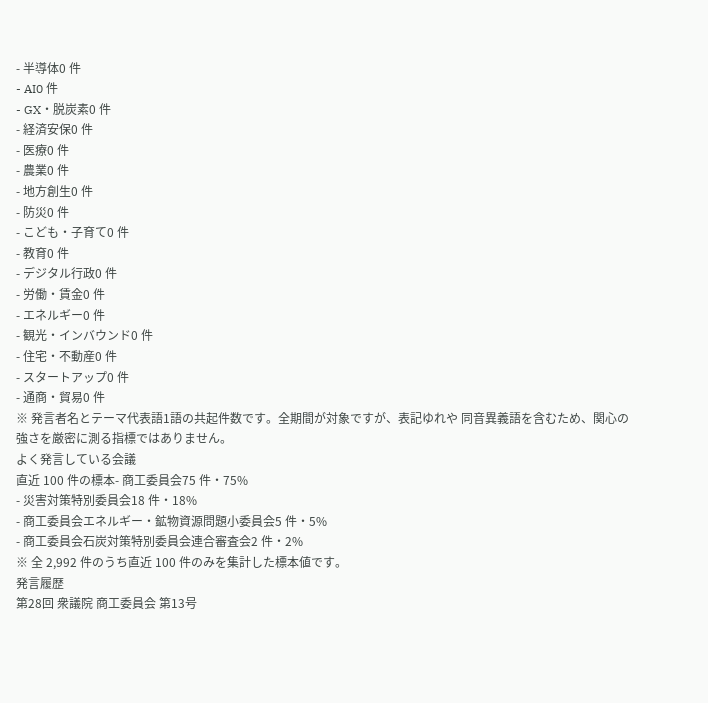- 半導体0 件
- AI0 件
- GX・脱炭素0 件
- 経済安保0 件
- 医療0 件
- 農業0 件
- 地方創生0 件
- 防災0 件
- こども・子育て0 件
- 教育0 件
- デジタル行政0 件
- 労働・賃金0 件
- エネルギー0 件
- 観光・インバウンド0 件
- 住宅・不動産0 件
- スタートアップ0 件
- 通商・貿易0 件
※ 発言者名とテーマ代表語1語の共起件数です。全期間が対象ですが、表記ゆれや 同音異義語を含むため、関心の強さを厳密に測る指標ではありません。
よく発言している会議
直近 100 件の標本- 商工委員会75 件・75%
- 災害対策特別委員会18 件・18%
- 商工委員会エネルギー・鉱物資源問題小委員会5 件・5%
- 商工委員会石炭対策特別委員会連合審査会2 件・2%
※ 全 2,992 件のうち直近 100 件のみを集計した標本値です。
発言履歴
第28回 衆議院 商工委員会 第13号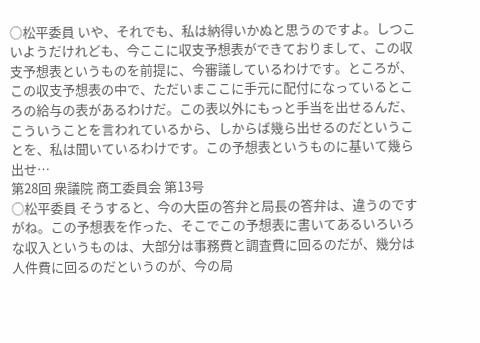○松平委員 いや、それでも、私は納得いかぬと思うのですよ。しつこいようだけれども、今ここに収支予想表ができておりまして、この収支予想表というものを前提に、今審議しているわけです。ところが、この収支予想表の中で、ただいまここに手元に配付になっているところの給与の表があるわけだ。この表以外にもっと手当を出せるんだ、こういうことを言われているから、しからば幾ら出せるのだということを、私は聞いているわけです。この予想表というものに基いて幾ら出せ…
第28回 衆議院 商工委員会 第13号
○松平委員 そうすると、今の大臣の答弁と局長の答弁は、違うのですがね。この予想表を作った、そこでこの予想表に書いてあるいろいろな収入というものは、大部分は事務費と調査費に回るのだが、幾分は人件費に回るのだというのが、今の局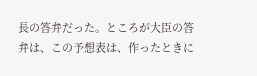長の答弁だった。ところが大臣の答弁は、この予想表は、作ったときに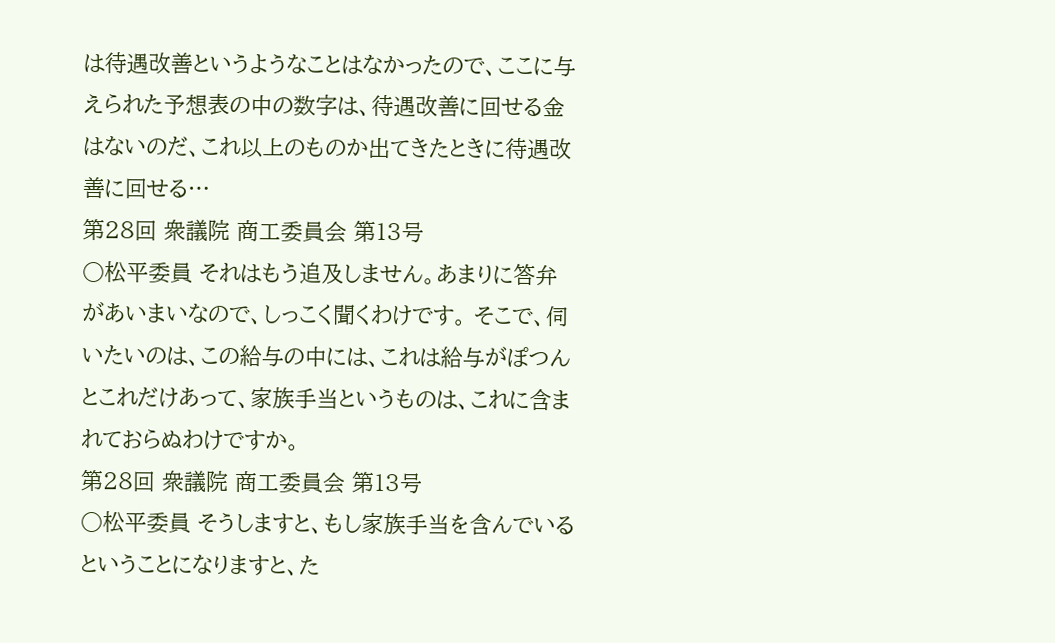は待遇改善というようなことはなかったので、ここに与えられた予想表の中の数字は、待遇改善に回せる金はないのだ、これ以上のものか出てきたときに待遇改善に回せる…
第28回 衆議院 商工委員会 第13号
○松平委員 それはもう追及しません。あまりに答弁があいまいなので、しっこく聞くわけです。 そこで、伺いたいのは、この給与の中には、これは給与がぽつんとこれだけあって、家族手当というものは、これに含まれておらぬわけですか。
第28回 衆議院 商工委員会 第13号
○松平委員 そうしますと、もし家族手当を含んでいるということになりますと、た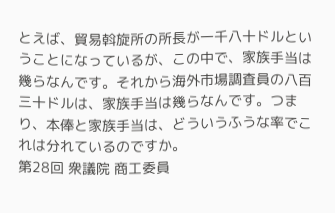とえば、貿易斡旋所の所長が一千八十ドルということになっているが、この中で、家族手当は幾らなんです。それから海外市場調査員の八百三十ドルは、家族手当は幾らなんです。つまり、本俸と家族手当は、どういうふうな率でこれは分れているのですか。
第28回 衆議院 商工委員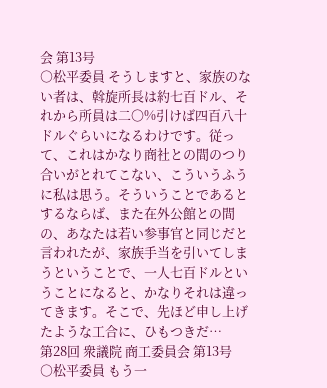会 第13号
○松平委員 そうしますと、家族のない者は、斡旋所長は約七百ドル、それから所員は二〇%引けば四百八十ドルぐらいになるわけです。従って、これはかなり商社との間のつり合いがとれてこない、こういうふうに私は思う。そういうことであるとするならば、また在外公館との間の、あなたは若い参事官と同じだと言われたが、家族手当を引いてしまうということで、一人七百ドルということになると、かなりそれは違ってきます。そこで、先ほど申し上げたような工合に、ひもつきだ…
第28回 衆議院 商工委員会 第13号
○松平委員 もう一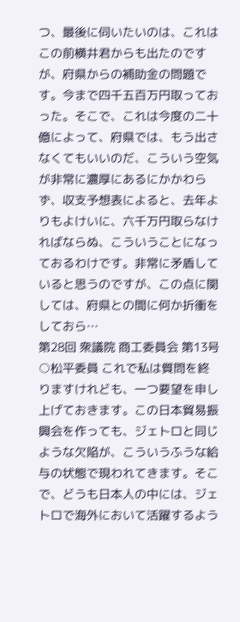つ、最後に伺いたいのは、これはこの前横井君からも出たのですが、府県からの補助金の問題です。今まで四千五百万円取っておった。そこで、これは今度の二十億によって、府県では、もう出さなくてもいいのだ、こういう空気が非常に濃厚にあるにかかわらず、収支予想表によると、去年よりもよけいに、六千万円取らなければならぬ、こういうことになっておるわけです。非常に矛盾していると思うのですが、この点に関しては、府県との間に何か折衝をしておら…
第28回 衆議院 商工委員会 第13号
○松平委員 これで私は質問を終りますけれども、一つ要望を申し上げておきます。この日本貿易振興会を作っても、ジェトロと同じような欠陥が、こういうふうな給与の状態で現われてきます。そこで、どうも日本人の中には、ジェトロで海外において活躍するよう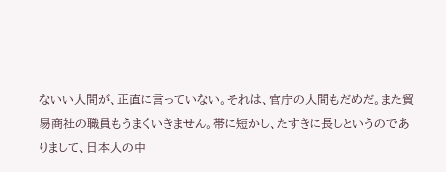ないい人間が、正直に言っていない。それは、官庁の人間もだめだ。また貿易商社の職員もうまくいきません。帯に短かし、たすきに長しというのでありまして、日本人の中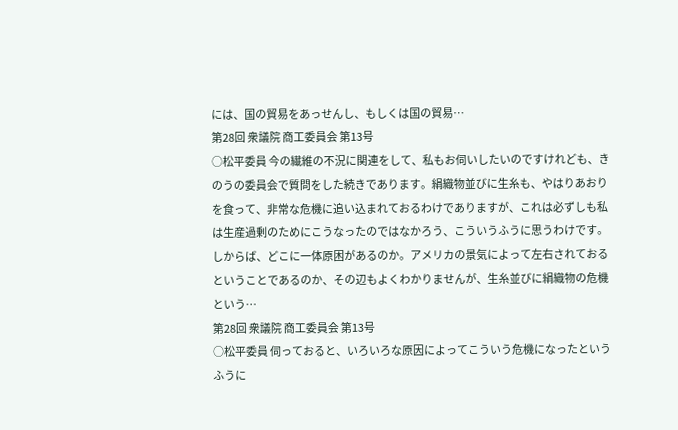には、国の貿易をあっせんし、もしくは国の貿易…
第28回 衆議院 商工委員会 第13号
○松平委員 今の繊維の不況に関連をして、私もお伺いしたいのですけれども、きのうの委員会で質問をした続きであります。絹織物並びに生糸も、やはりあおりを食って、非常な危機に追い込まれておるわけでありますが、これは必ずしも私は生産過剰のためにこうなったのではなかろう、こういうふうに思うわけです。しからば、どこに一体原困があるのか。アメリカの景気によって左右されておるということであるのか、その辺もよくわかりませんが、生糸並びに絹織物の危機という…
第28回 衆議院 商工委員会 第13号
○松平委員 伺っておると、いろいろな原因によってこういう危機になったというふうに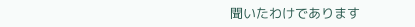聞いたわけであります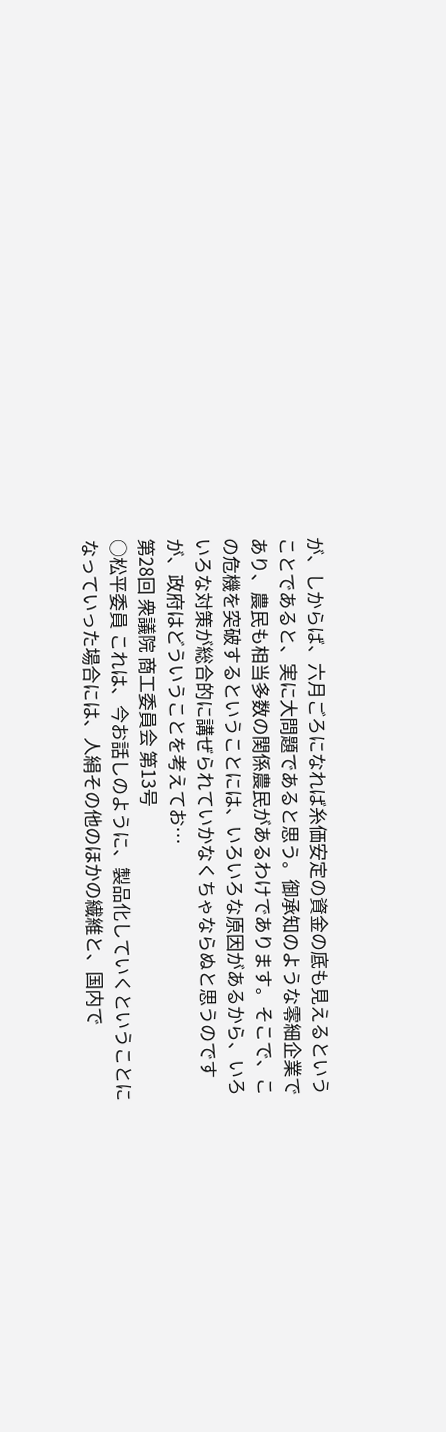が、しからば、六月ごろになれば糸価安定の資金の底も見えるということであると、実に大問題であると思う。御承知のような零細企業であり、農民も相当多数の関係農民があるわけであります。そこで、この危機を突破するということには、いろいろな原因があるから、いろいろな対策が総合的に講ぜられていかなくちゃならぬと思うのですが、政府はどういうことを考えてお…
第28回 衆議院 商工委員会 第13号
○松平委員 これは、今お話しのように、製品化していくということになっていった場合には、人絹その他のほかの繊維と、国内で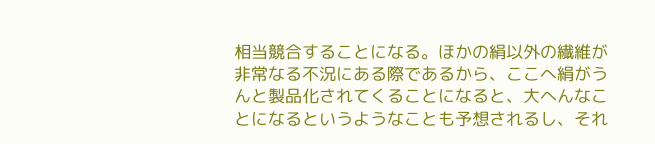相当競合することになる。ほかの絹以外の繊維が非常なる不況にある際であるから、ここへ絹がうんと製品化されてくることになると、大へんなことになるというようなことも予想されるし、それ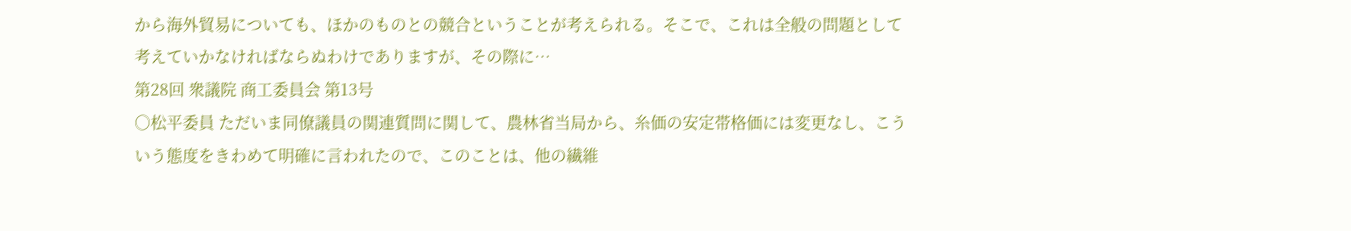から海外貿易についても、ほかのものとの競合ということが考えられる。そこで、これは全般の問題として考えていかなければならぬわけでありますが、その際に…
第28回 衆議院 商工委員会 第13号
○松平委員 ただいま同僚議員の関連質問に関して、農林省当局から、糸価の安定帯格価には変更なし、こういう態度をきわめて明確に言われたので、このことは、他の繊維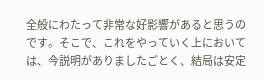全般にわたって非常な好影響があると思うのです。そこで、これをやっていく上においては、今説明がありましたごとく、結局は安定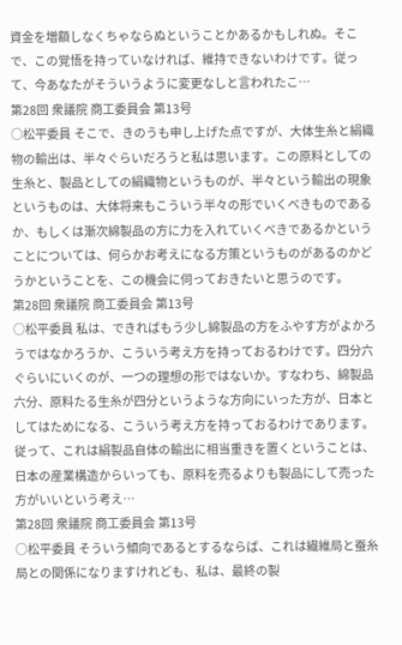資金を増額しなくちゃならぬということかあるかもしれぬ。そこで、この覚悟を持っていなければ、維持できないわけです。従って、今あなたがそういうように変更なしと言われたこ…
第28回 衆議院 商工委員会 第13号
○松平委員 そこで、きのうも申し上げた点ですが、大体生糸と絹織物の輸出は、半々ぐらいだろうと私は思います。この原料としての生糸と、製品としての絹織物というものが、半々という輸出の現象というものは、大体将来もこういう半々の形でいくべきものであるか、もしくは漸次綿製品の方に力を入れていくべきであるかということについては、何らかお考えになる方策というものがあるのかどうかということを、この機会に伺っておきたいと思うのです。
第28回 衆議院 商工委員会 第13号
○松平委員 私は、できればもう少し綿製品の方をふやす方がよかろうではなかろうか、こういう考え方を持っておるわけです。四分六ぐらいにいくのが、一つの理想の形ではないか。すなわち、綿製品六分、原料たる生糸が四分というような方向にいった方が、日本としてはためになる、こういう考え方を持っておるわけであります。従って、これは絹製品自体の輸出に相当重きを置くということは、日本の産業構造からいっても、原料を売るよりも製品にして売った方がいいという考え…
第28回 衆議院 商工委員会 第13号
○松平委員 そういう傾向であるとするならば、これは繊維局と蚕糸局との関係になりますけれども、私は、最終の製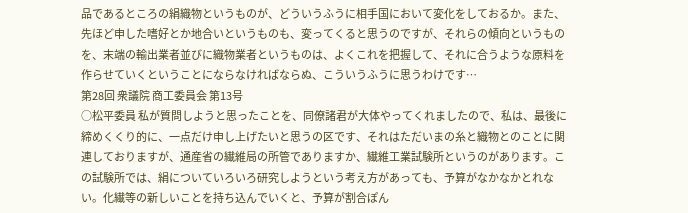品であるところの絹織物というものが、どういうふうに相手国において変化をしておるか。また、先ほど申した嗜好とか地合いというものも、変ってくると思うのですが、それらの傾向というものを、末端の輸出業者並びに織物業者というものは、よくこれを把握して、それに合うような原料を作らせていくということにならなければならぬ、こういうふうに思うわけです…
第28回 衆議院 商工委員会 第13号
○松平委員 私が質問しようと思ったことを、同僚諸君が大体やってくれましたので、私は、最後に締めくくり的に、一点だけ申し上げたいと思うの区です、それはただいまの糸と織物とのことに関連しておりますが、通産省の繊維局の所管でありますか、繊維工業試験所というのがあります。この試験所では、絹についていろいろ研究しようという考え方があっても、予算がなかなかとれない。化繊等の新しいことを持ち込んでいくと、予算が割合ぽん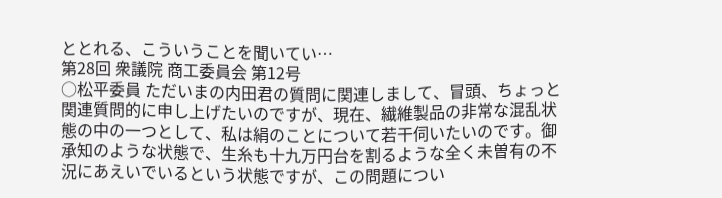ととれる、こういうことを聞いてい…
第28回 衆議院 商工委員会 第12号
○松平委員 ただいまの内田君の質問に関連しまして、冒頭、ちょっと関連質問的に申し上げたいのですが、現在、繊維製品の非常な混乱状態の中の一つとして、私は絹のことについて若干伺いたいのです。御承知のような状態で、生糸も十九万円台を割るような全く未曽有の不況にあえいでいるという状態ですが、この問題につい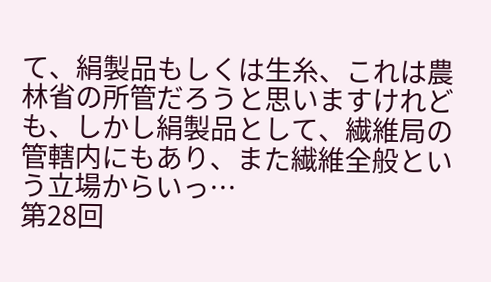て、絹製品もしくは生糸、これは農林省の所管だろうと思いますけれども、しかし絹製品として、繊維局の管轄内にもあり、また繊維全般という立場からいっ…
第28回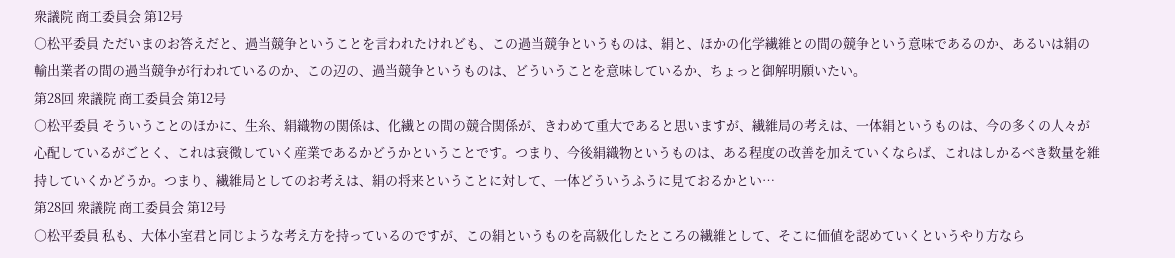衆議院 商工委員会 第12号
○松平委員 ただいまのお答えだと、過当競争ということを言われたけれども、この過当競争というものは、絹と、ほかの化学繊維との間の競争という意味であるのか、あるいは絹の輸出業者の間の過当競争が行われているのか、この辺の、過当競争というものは、どういうことを意味しているか、ちょっと御解明願いたい。
第28回 衆議院 商工委員会 第12号
○松平委員 そういうことのほかに、生糸、絹織物の関係は、化繊との間の競合関係が、きわめて重大であると思いますが、繊維局の考えは、一体絹というものは、今の多くの人々が心配しているがごとく、これは衰微していく産業であるかどうかということです。つまり、今後絹織物というものは、ある程度の改善を加えていくならば、これはしかるべき数量を維持していくかどうか。つまり、繊維局としてのお考えは、絹の将来ということに対して、一体どういうふうに見ておるかとい…
第28回 衆議院 商工委員会 第12号
○松平委員 私も、大体小室君と同じような考え方を持っているのですが、この絹というものを高級化したところの繊維として、そこに価値を認めていくというやり方なら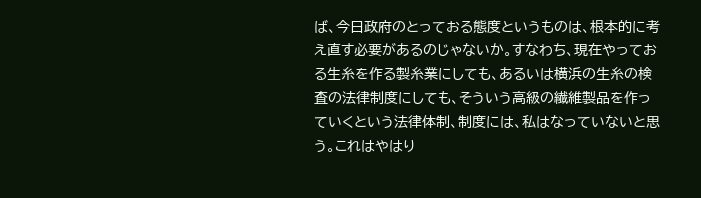ば、今日政府のとっておる態度というものは、根本的に考え直す必要があるのじゃないか。すなわち、現在やっておる生糸を作る製糸業にしても、あるいは横浜の生糸の検査の法律制度にしても、そういう高級の繊維製品を作っていくという法律体制、制度には、私はなっていないと思う。これはやはり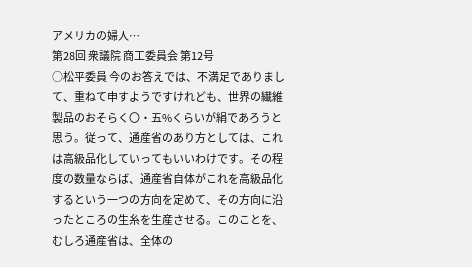アメリカの婦人…
第28回 衆議院 商工委員会 第12号
○松平委員 今のお答えでは、不満足でありまして、重ねて申すようですけれども、世界の繊維製品のおそらく〇・五%くらいが絹であろうと思う。従って、通産省のあり方としては、これは高級品化していってもいいわけです。その程度の数量ならば、通産省自体がこれを高級品化するという一つの方向を定めて、その方向に沿ったところの生糸を生産させる。このことを、むしろ通産省は、全体の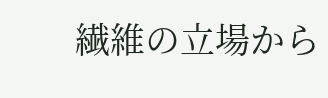繊維の立場から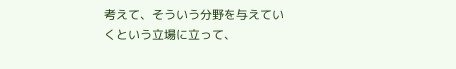考えて、そういう分野を与えていくという立場に立って、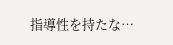指導性を持たな…